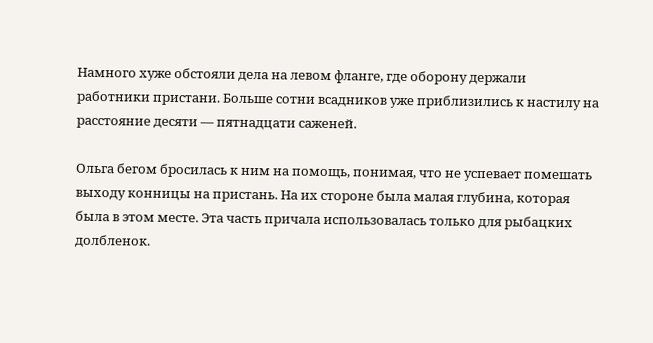Намного хуже обстояли дела на левом фланге, где оборону держали работники пристани. Больше сотни всадников уже приблизились к настилу на расстояние десяти — пятнадцати саженей.

Ольга бегом бросилась к ним на помощь, понимая, что не успевает помешать выходу конницы на пристань. На их стороне была малая глубина, которая была в этом месте. Эта часть причала использовалась только для рыбацких долбленок.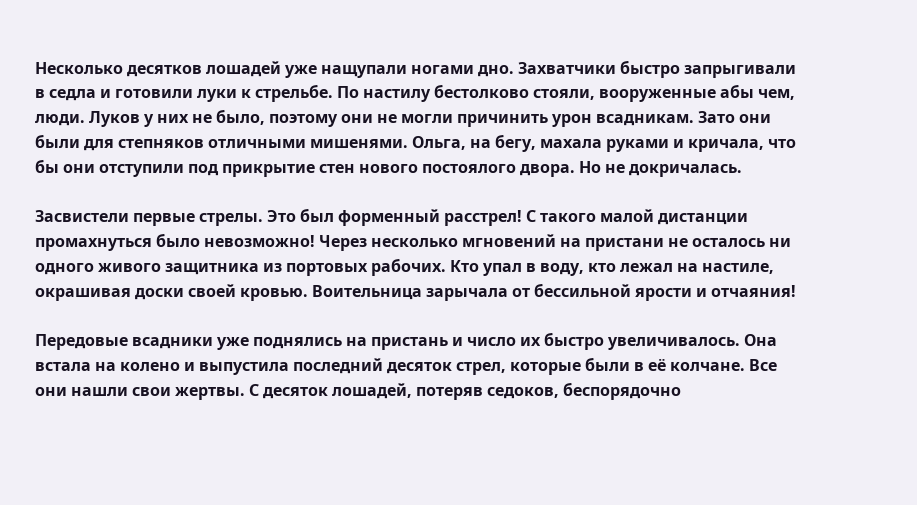Несколько десятков лошадей уже нащупали ногами дно. Захватчики быстро запрыгивали в седла и готовили луки к стрельбе. По настилу бестолково стояли, вооруженные абы чем, люди. Луков у них не было, поэтому они не могли причинить урон всадникам. Зато они были для степняков отличными мишенями. Ольга, на бегу, махала руками и кричала, что бы они отступили под прикрытие стен нового постоялого двора. Но не докричалась.

Засвистели первые стрелы. Это был форменный расстрел! С такого малой дистанции промахнуться было невозможно! Через несколько мгновений на пристани не осталось ни одного живого защитника из портовых рабочих. Кто упал в воду, кто лежал на настиле, окрашивая доски своей кровью. Воительница зарычала от бессильной ярости и отчаяния!

Передовые всадники уже поднялись на пристань и число их быстро увеличивалось. Она встала на колено и выпустила последний десяток стрел, которые были в её колчане. Все они нашли свои жертвы. С десяток лошадей, потеряв седоков, беспорядочно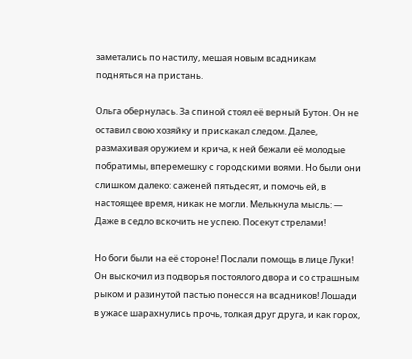заметались по настилу, мешая новым всадникам подняться на пристань.

Ольга обернулась. За спиной стоял её верный Бутон. Он не оставил свою хозяйку и прискакал следом. Далее, размахивая оружием и крича, к ней бежали её молодые побратимы, вперемешку с городскими воями. Но были они слишком далеко: саженей пятьдесят, и помочь ей, в настоящее время, никак не могли. Мелькнула мысль: — Даже в седло вскочить не успею. Посекут стрелами!

Но боги были на её стороне! Послали помощь в лице Луки! Он выскочил из подворья постоялого двора и со страшным рыком и разинутой пастью понесся на всадников! Лошади в ужасе шарахнулись прочь, толкая друг друга, и как горох,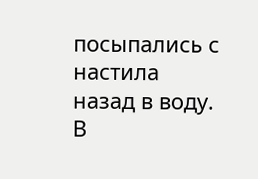посыпались с настила назад в воду. В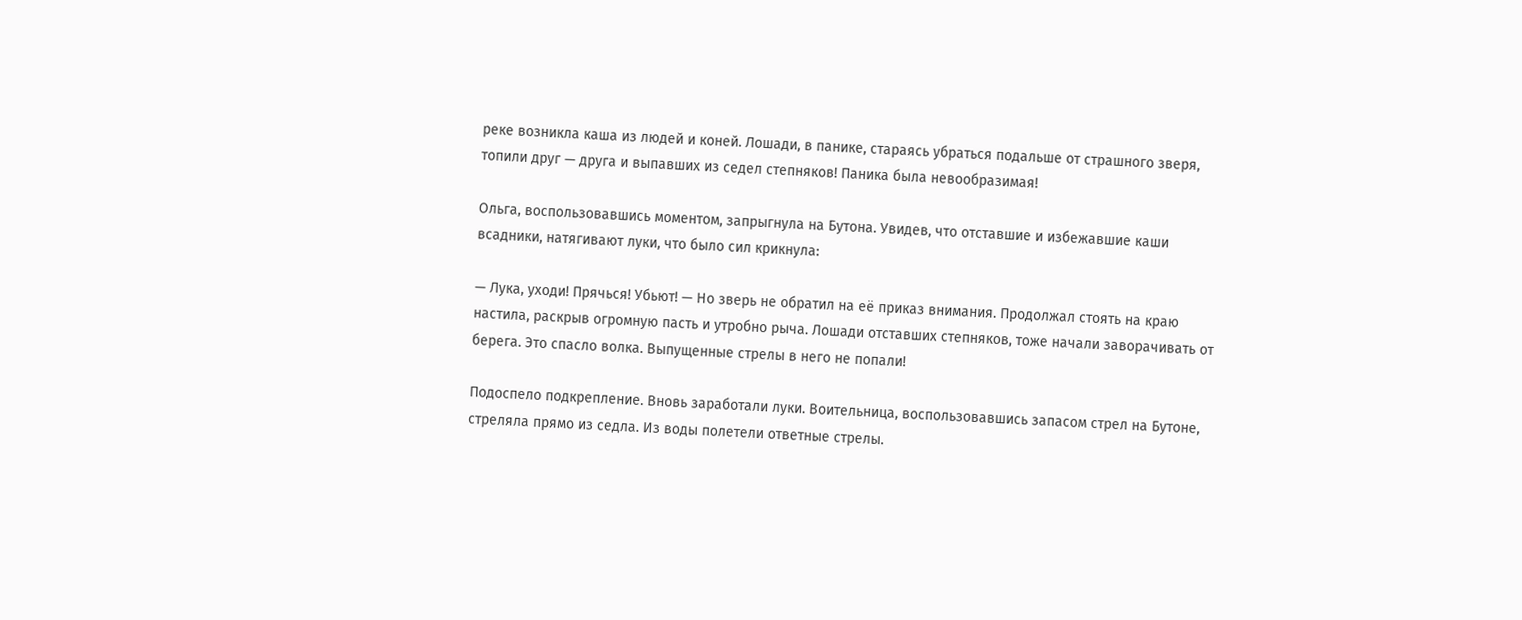реке возникла каша из людей и коней. Лошади, в панике, стараясь убраться подальше от страшного зверя, топили друг — друга и выпавших из седел степняков! Паника была невообразимая!

Ольга, воспользовавшись моментом, запрыгнула на Бутона. Увидев, что отставшие и избежавшие каши всадники, натягивают луки, что было сил крикнула:

— Лука, уходи! Прячься! Убьют! — Но зверь не обратил на её приказ внимания. Продолжал стоять на краю настила, раскрыв огромную пасть и утробно рыча. Лошади отставших степняков, тоже начали заворачивать от берега. Это спасло волка. Выпущенные стрелы в него не попали!

Подоспело подкрепление. Вновь заработали луки. Воительница, воспользовавшись запасом стрел на Бутоне, стреляла прямо из седла. Из воды полетели ответные стрелы.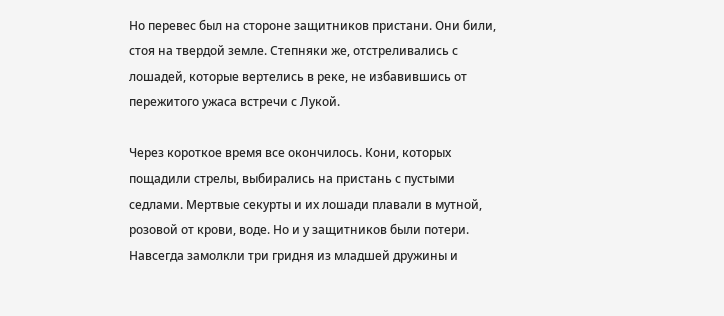Но перевес был на стороне защитников пристани. Они били, стоя на твердой земле. Степняки же, отстреливались с лошадей, которые вертелись в реке, не избавившись от пережитого ужаса встречи с Лукой.

Через короткое время все окончилось. Кони, которых пощадили стрелы, выбирались на пристань с пустыми седлами. Мертвые секурты и их лошади плавали в мутной, розовой от крови, воде. Но и у защитников были потери. Навсегда замолкли три гридня из младшей дружины и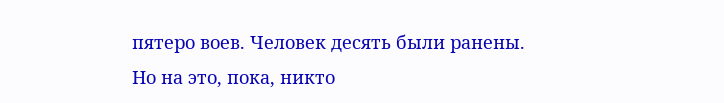пятеро воев. Человек десять были ранены. Но на это, пока, никто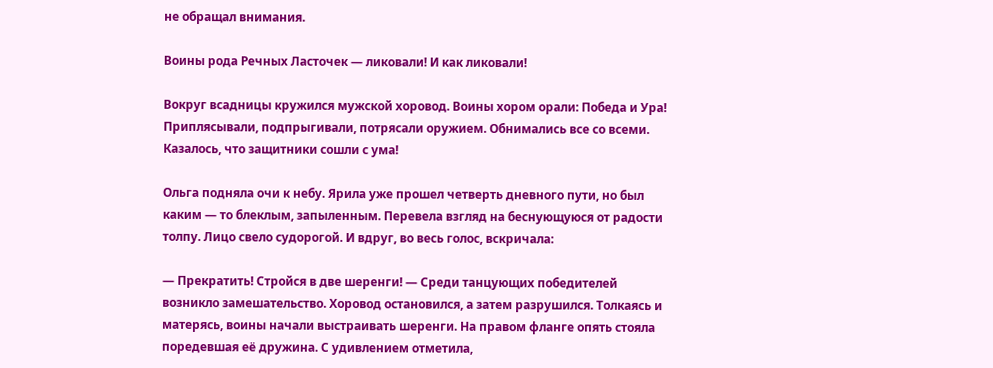не обращал внимания.

Воины рода Речных Ласточек — ликовали! И как ликовали!

Вокруг всадницы кружился мужской хоровод. Воины хором орали: Победа и Ура! Приплясывали, подпрыгивали, потрясали оружием. Обнимались все со всеми. Казалось, что защитники сошли с ума!

Ольга подняла очи к небу. Ярила уже прошел четверть дневного пути, но был каким — то блеклым, запыленным. Перевела взгляд на беснующуюся от радости толпу. Лицо свело судорогой. И вдруг, во весь голос, вскричала:

— Прекратить! Стройся в две шеренги! — Среди танцующих победителей возникло замешательство. Хоровод остановился, а затем разрушился. Толкаясь и матерясь, воины начали выстраивать шеренги. На правом фланге опять стояла поредевшая её дружина. С удивлением отметила,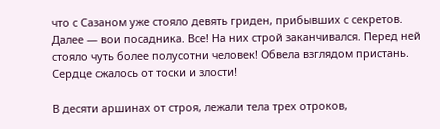что с Сазаном уже стояло девять гриден, прибывших с секретов. Далее — вои посадника. Все! На них строй заканчивался. Перед ней стояло чуть более полусотни человек! Обвела взглядом пристань. Сердце сжалось от тоски и злости!

В десяти аршинах от строя, лежали тела трех отроков,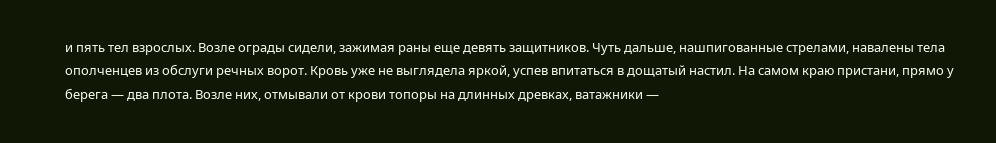и пять тел взрослых. Возле ограды сидели, зажимая раны еще девять защитников. Чуть дальше, нашпигованные стрелами, навалены тела ополченцев из обслуги речных ворот. Кровь уже не выглядела яркой, успев впитаться в дощатый настил. На самом краю пристани, прямо у берега — два плота. Возле них, отмывали от крови топоры на длинных древках, ватажники —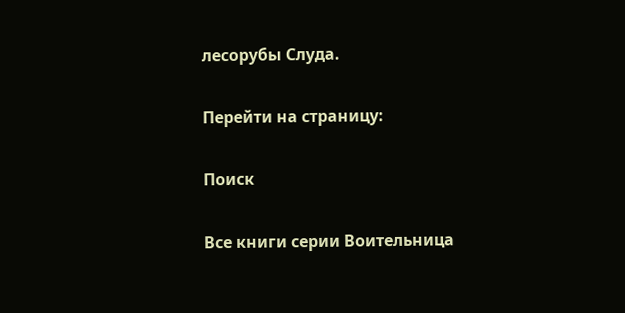лесорубы Слуда.

Перейти на страницу:

Поиск

Все книги серии Воительница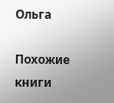Ольга

Похожие книги